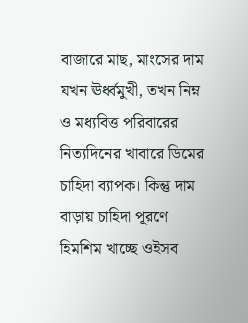বাজারে মাছ, মাংসের দাম যখন ঊর্ধ্বমুখী, তখন নিম্ন ও মধ্যবিত্ত পরিবারের নিত্যদিনের খাবারে ডিমের চাহিদা ব্যাপক। কিন্তু দাম বাড়ায় চাহিদা পূরণে হিমশিম খাচ্ছে ওইসব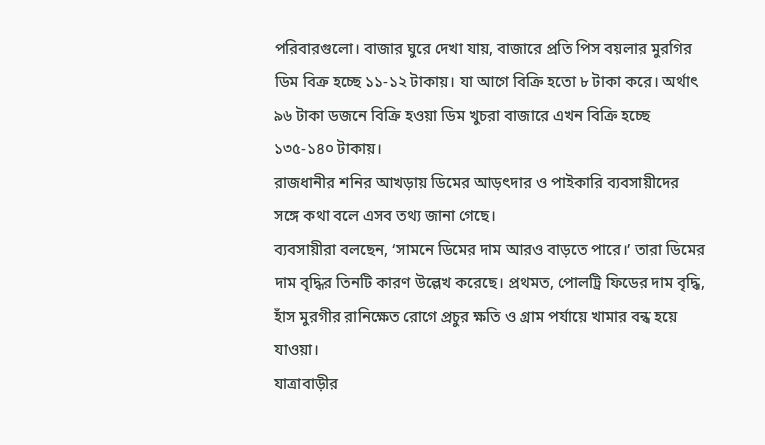পরিবারগুলো। বাজার ঘুরে দেখা যায়, বাজারে প্রতি পিস বয়লার মুরগির ডিম বিক্র হচ্ছে ১১-১২ টাকায়। যা আগে বিক্রি হতো ৮ টাকা করে। অর্থাৎ ৯৬ টাকা ডজনে বিক্রি হওয়া ডিম খুচরা বাজারে এখন বিক্রি হচ্ছে ১৩৫-১৪০ টাকায়।
রাজধানীর শনির আখড়ায় ডিমের আড়ৎদার ও পাইকারি ব্যবসায়ীদের সঙ্গে কথা বলে এসব তথ্য জানা গেছে।
ব্যবসায়ীরা বলছেন, ‘সামনে ডিমের দাম আরও বাড়তে পারে।’ তারা ডিমের দাম বৃদ্ধির তিনটি কারণ উল্লেখ করেছে। প্রথমত, পোলট্রি ফিডের দাম বৃদ্ধি, হাঁস মুরগীর রানিক্ষেত রোগে প্রচুর ক্ষতি ও গ্রাম পর্যায়ে খামার বন্ধ হয়ে যাওয়া।
যাত্রাবাড়ীর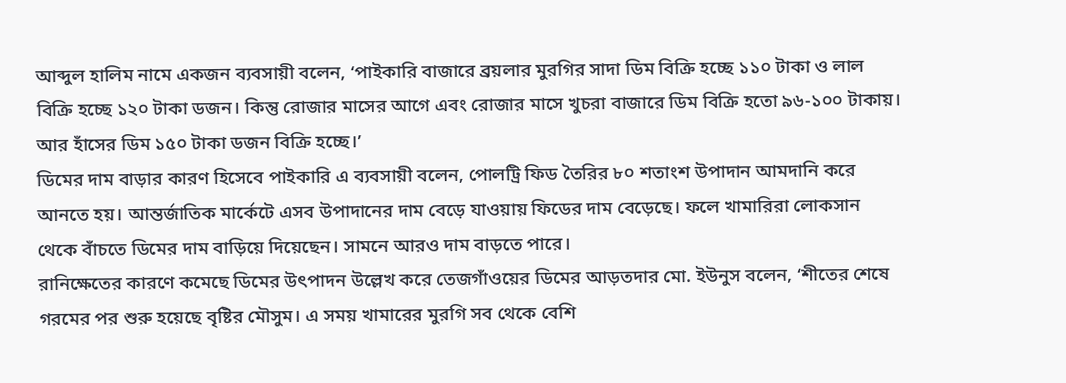আব্দুল হালিম নামে একজন ব্যবসায়ী বলেন, ‘পাইকারি বাজারে ব্রয়লার মুরগির সাদা ডিম বিক্রি হচ্ছে ১১০ টাকা ও লাল বিক্রি হচ্ছে ১২০ টাকা ডজন। কিন্তু রোজার মাসের আগে এবং রোজার মাসে খুচরা বাজারে ডিম বিক্রি হতো ৯৬-১০০ টাকায়। আর হাঁসের ডিম ১৫০ টাকা ডজন বিক্রি হচ্ছে।’
ডিমের দাম বাড়ার কারণ হিসেবে পাইকারি এ ব্যবসায়ী বলেন, পোলট্রি ফিড তৈরির ৮০ শতাংশ উপাদান আমদানি করে আনতে হয়। আন্তর্জাতিক মার্কেটে এসব উপাদানের দাম বেড়ে যাওয়ায় ফিডের দাম বেড়েছে। ফলে খামারিরা লোকসান থেকে বাঁচতে ডিমের দাম বাড়িয়ে দিয়েছেন। সামনে আরও দাম বাড়তে পারে।
রানিক্ষেতের কারণে কমেছে ডিমের উৎপাদন উল্লেখ করে তেজগাঁওয়ের ডিমের আড়তদার মো. ইউনুস বলেন, ‘শীতের শেষে গরমের পর শুরু হয়েছে বৃষ্টির মৌসুম। এ সময় খামারের মুরগি সব থেকে বেশি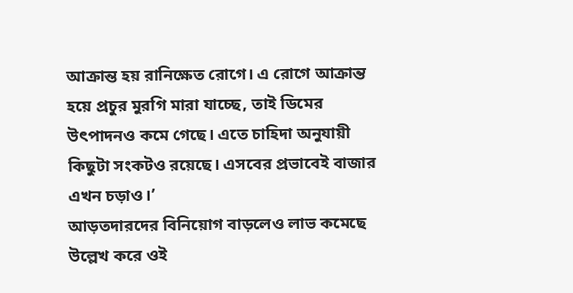আক্রান্ত হয় রানিক্ষেত রোগে। এ রোগে আক্রান্ত হয়ে প্রচুর মুরগি মারা যাচ্ছে, তাই ডিমের উৎপাদনও কমে গেছে। এতে চাহিদা অনুযায়ী কিছুটা সংকটও রয়েছে। এসবের প্রভাবেই বাজার এখন চড়াও।’
আড়তদারদের বিনিয়োগ বাড়লেও লাভ কমেছে উল্লেখ করে ওই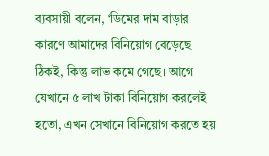ব্যবসায়ী বলেন, ‘ডিমের দাম বাড়ার কারণে আমাদের বিনিয়োগ বেড়েছে ঠিকই, কিন্তু লাভ কমে গেছে। আগে যেখানে ৫ লাখ টাকা বিনিয়োগ করলেই হতো, এখন সেখানে বিনিয়োগ করতে হয়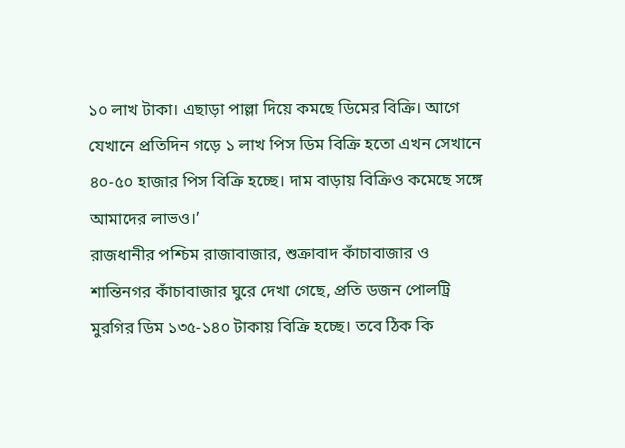১০ লাখ টাকা। এছাড়া পাল্লা দিয়ে কমছে ডিমের বিক্রি। আগে যেখানে প্রতিদিন গড়ে ১ লাখ পিস ডিম বিক্রি হতো এখন সেখানে ৪০-৫০ হাজার পিস বিক্রি হচ্ছে। দাম বাড়ায় বিক্রিও কমেছে সঙ্গে আমাদের লাভও।’
রাজধানীর পশ্চিম রাজাবাজার, শুক্রাবাদ কাঁচাবাজার ও শান্তিনগর কাঁচাবাজার ঘুরে দেখা গেছে, প্রতি ডজন পোলট্রি মুরগির ডিম ১৩৫-১৪০ টাকায় বিক্রি হচ্ছে। তবে ঠিক কি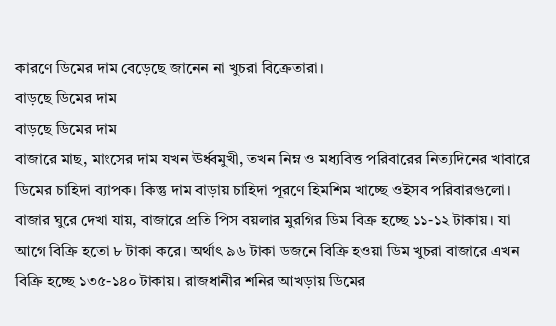কারণে ডিমের দাম বেড়েছে জানেন না খুচরা বিক্রেতারা।
বাড়ছে ডিমের দাম
বাড়ছে ডিমের দাম
বাজারে মাছ, মাংসের দাম যখন ঊর্ধ্বমুখী, তখন নিম্ন ও মধ্যবিত্ত পরিবারের নিত্যদিনের খাবারে ডিমের চাহিদা ব্যাপক। কিন্তু দাম বাড়ায় চাহিদা পূরণে হিমশিম খাচ্ছে ওইসব পরিবারগুলো। বাজার ঘুরে দেখা যায়, বাজারে প্রতি পিস বয়লার মুরগির ডিম বিক্র হচ্ছে ১১-১২ টাকায়। যা আগে বিক্রি হতো ৮ টাকা করে। অর্থাৎ ৯৬ টাকা ডজনে বিক্রি হওয়া ডিম খুচরা বাজারে এখন বিক্রি হচ্ছে ১৩৫-১৪০ টাকায়। রাজধানীর শনির আখড়ায় ডিমের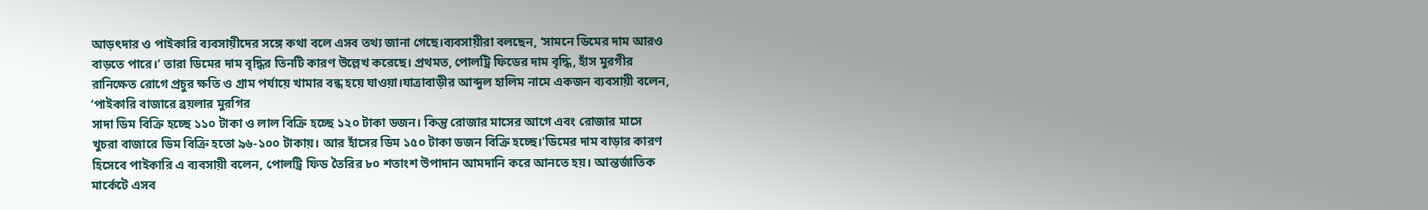আড়ৎদার ও পাইকারি ব্যবসায়ীদের সঙ্গে কথা বলে এসব তথ্য জানা গেছে।ব্যবসায়ীরা বলছেন, ‘সামনে ডিমের দাম আরও বাড়তে পারে।’ তারা ডিমের দাম বৃদ্ধির তিনটি কারণ উল্লেখ করেছে। প্রথমত, পোলট্রি ফিডের দাম বৃদ্ধি, হাঁস মুরগীর রানিক্ষেত রোগে প্রচুর ক্ষতি ও গ্রাম পর্যায়ে খামার বন্ধ হয়ে যাওয়া।যাত্রাবাড়ীর আব্দুল হালিম নামে একজন ব্যবসায়ী বলেন, ‘পাইকারি বাজারে ব্রয়লার মুরগির
সাদা ডিম বিক্রি হচ্ছে ১১০ টাকা ও লাল বিক্রি হচ্ছে ১২০ টাকা ডজন। কিন্তু রোজার মাসের আগে এবং রোজার মাসে খুচরা বাজারে ডিম বিক্রি হতো ৯৬-১০০ টাকায়। আর হাঁসের ডিম ১৫০ টাকা ডজন বিক্রি হচ্ছে।’ডিমের দাম বাড়ার কারণ হিসেবে পাইকারি এ ব্যবসায়ী বলেন, পোলট্রি ফিড তৈরির ৮০ শতাংশ উপাদান আমদানি করে আনতে হয়। আন্তর্জাতিক মার্কেটে এসব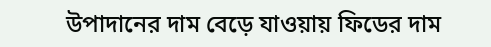উপাদানের দাম বেড়ে যাওয়ায় ফিডের দাম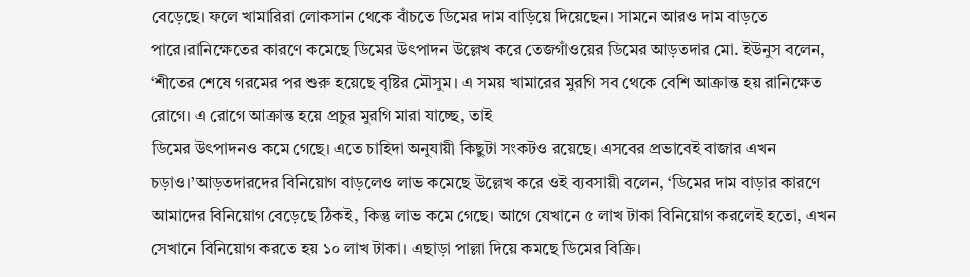বেড়েছে। ফলে খামারিরা লোকসান থেকে বাঁচতে ডিমের দাম বাড়িয়ে দিয়েছেন। সামনে আরও দাম বাড়তে পারে।রানিক্ষেতের কারণে কমেছে ডিমের উৎপাদন উল্লেখ করে তেজগাঁওয়ের ডিমের আড়তদার মো. ইউনুস বলেন, ‘শীতের শেষে গরমের পর শুরু হয়েছে বৃষ্টির মৌসুম। এ সময় খামারের মুরগি সব থেকে বেশি আক্রান্ত হয় রানিক্ষেত রোগে। এ রোগে আক্রান্ত হয়ে প্রচুর মুরগি মারা যাচ্ছে, তাই
ডিমের উৎপাদনও কমে গেছে। এতে চাহিদা অনুযায়ী কিছুটা সংকটও রয়েছে। এসবের প্রভাবেই বাজার এখন চড়াও।’আড়তদারদের বিনিয়োগ বাড়লেও লাভ কমেছে উল্লেখ করে ওই ব্যবসায়ী বলেন, ‘ডিমের দাম বাড়ার কারণে আমাদের বিনিয়োগ বেড়েছে ঠিকই, কিন্তু লাভ কমে গেছে। আগে যেখানে ৫ লাখ টাকা বিনিয়োগ করলেই হতো, এখন সেখানে বিনিয়োগ করতে হয় ১০ লাখ টাকা। এছাড়া পাল্লা দিয়ে কমছে ডিমের বিক্রি।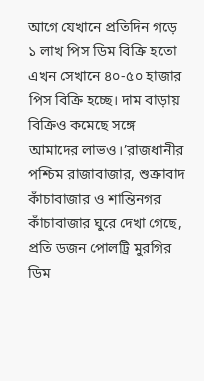আগে যেখানে প্রতিদিন গড়ে ১ লাখ পিস ডিম বিক্রি হতো এখন সেখানে ৪০-৫০ হাজার পিস বিক্রি হচ্ছে। দাম বাড়ায় বিক্রিও কমেছে সঙ্গে আমাদের লাভও।’রাজধানীর পশ্চিম রাজাবাজার, শুক্রাবাদ কাঁচাবাজার ও শান্তিনগর কাঁচাবাজার ঘুরে দেখা গেছে, প্রতি ডজন পোলট্রি মুরগির ডিম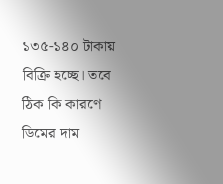১৩৫-১৪০ টাকায় বিক্রি হচ্ছে। তবে ঠিক কি কারণে ডিমের দাম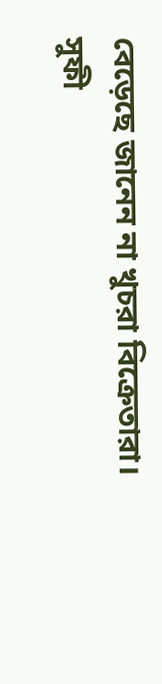বেড়েছে জানেন না খুচরা বিক্রেতারা।
সুফী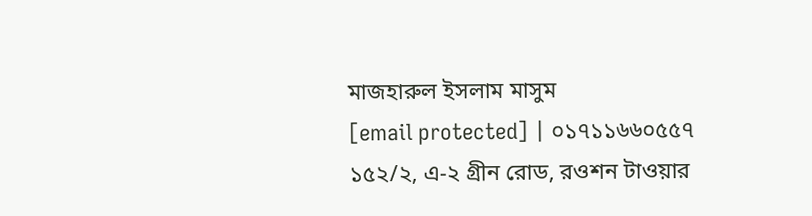মাজহারুল ইসলাম মাসুম
[email protected] | ০১৭১১৬৬০৫৫৭
১৫২/২, এ-২ গ্রীন রোড, রওশন টাওয়ার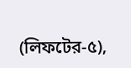(লিফটের-৫),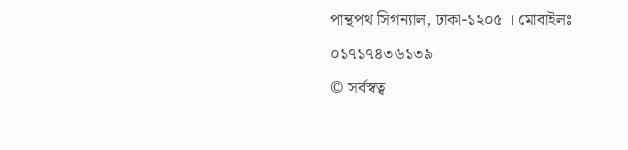পান্থপথ সিগন্যাল, ঢাকা-১২০৫ । মোবাইলঃ ০১৭১৭৪৩৬১৩৯
© সর্বস্বত্ব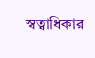স্বত্বাধিকার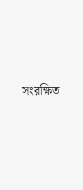সংরক্ষিত